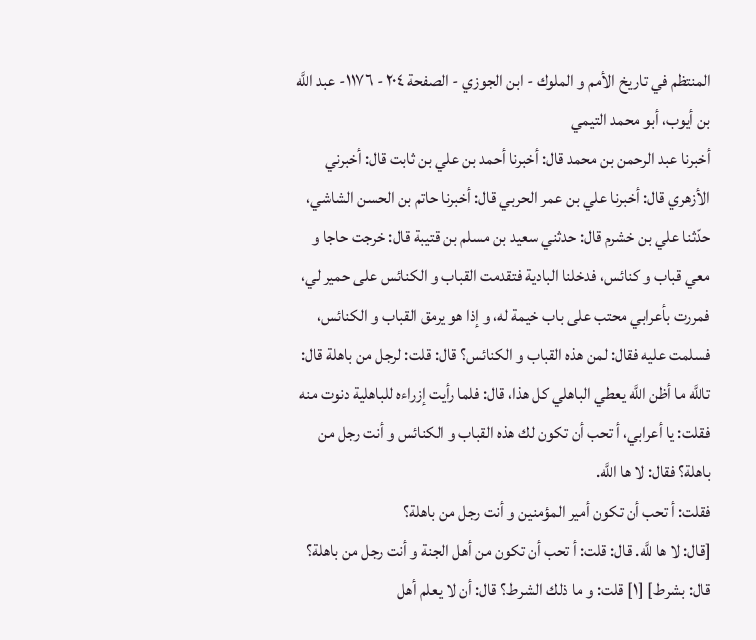المنتظم في تاريخ الأمم و الملوك - ابن الجوزي - الصفحة ٢٠٤ - ١١٧٦- عبد اللَّه بن أيوب، أبو محمد التيمي
أخبرنا عبد الرحمن بن محمد قال: أخبرنا أحمد بن علي بن ثابت قال: أخبرني الأزهري قال: أخبرنا علي بن عمر الحربي قال: أخبرنا حاتم بن الحسن الشاشي، حدّثنا علي بن خشرم قال: حدثني سعيد بن مسلم بن قتيبة قال: خرجت حاجا و معي قباب و كنائس، فدخلنا البادية فتقدمت القباب و الكنائس على حمير لي، فمررت بأعرابي محتب على باب خيمة له، و إذا هو يرمق القباب و الكنائس، فسلمت عليه فقال: لمن هذه القباب و الكنائس؟ قال: قلت: لرجل من باهلة قال: تاللَّه ما أظن اللَّه يعطي الباهلي كل هذا، قال: فلما رأيت إزراءه للباهلية دنوت منه فقلت: يا أعرابي، أ تحب أن تكون لك هذه القباب و الكنائس و أنت رجل من باهلة؟ فقال: لا ها اللَّه.
فقلت: أ تحب أن تكون أمير المؤمنين و أنت رجل من باهلة؟
[قال: لا ها للَّه. قال: قلت: أ تحب أن تكون من أهل الجنة و أنت رجل من باهلة؟ قال: بشرط] [١] قلت: و ما ذلك الشرط؟ قال: أن لا يعلم أهل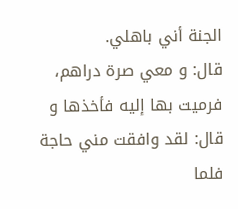الجنة أني باهلي.
قال: و معي صرة دراهم، فرميت بها إليه فأخذها و قال: لقد وافقت مني حاجة فلما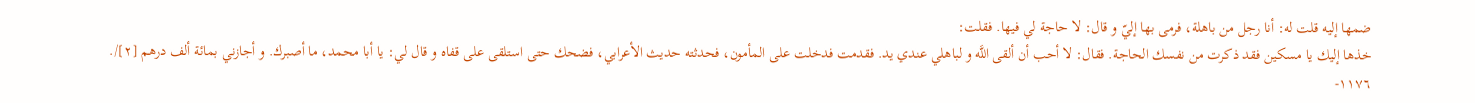ضمها إليه قلت له: أنا رجل من باهلة، فرمى بها إليّ و قال: لا حاجة لي فيها. فقلت:
خذها إليك يا مسكين فقد ذكرت من نفسك الحاجة. فقال: لا أحب أن ألقى اللَّه و لباهلي عندي يد. فقدمت فدخلت على المأمون، فحدثته حديث الأعرابي، فضحك حتى استلقى على قفاه و قال لي: يا أبا محمد، ما أصبرك. و أجازني بمائة ألف درهم [٢]/.
١١٧٦-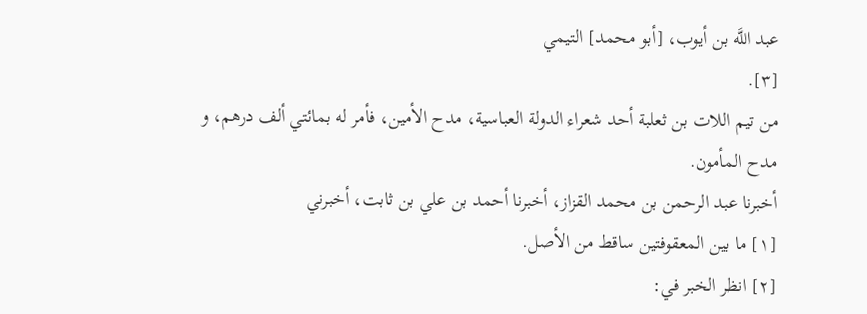عبد اللَّه بن أيوب، [أبو محمد] التيمي
[٣].
من تيم اللات بن ثعلبة أحد شعراء الدولة العباسية، مدح الأمين، فأمر له بمائتي ألف درهم، و مدح المأمون.
أخبرنا عبد الرحمن بن محمد القزاز، أخبرنا أحمد بن علي بن ثابت، أخبرني
[١] ما بين المعقوفتين ساقط من الأصل.
[٢] انظر الخبر في: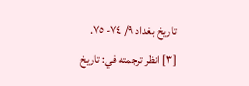تاريخ بغداد ٩/ ٧٤- ٧٥.
[٣] انظر ترجمته في: تاريخ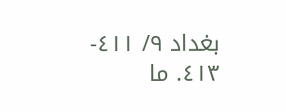بغداد ٩/ ٤١١- ٤١٣. ما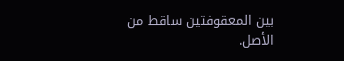بين المعقوفتين ساقط من الأصل.